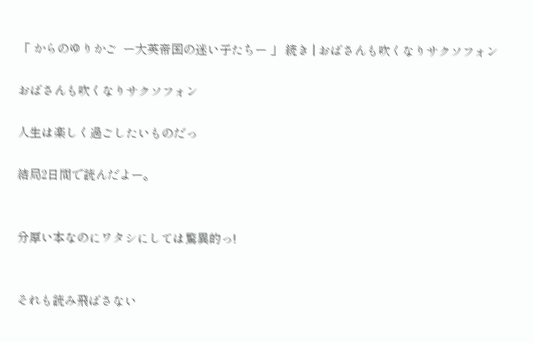「 からのゆりかご  ー大英帝国の迷い子たちー 」 続き | おばさんも吹くなりサクソフォン

おばさんも吹くなりサクソフォン

人生は楽しく過ごしたいものだっ

結局2日間で読んだよー。


分厚い本なのにワタシにしては驚異的っ!


それも読み飛ばさない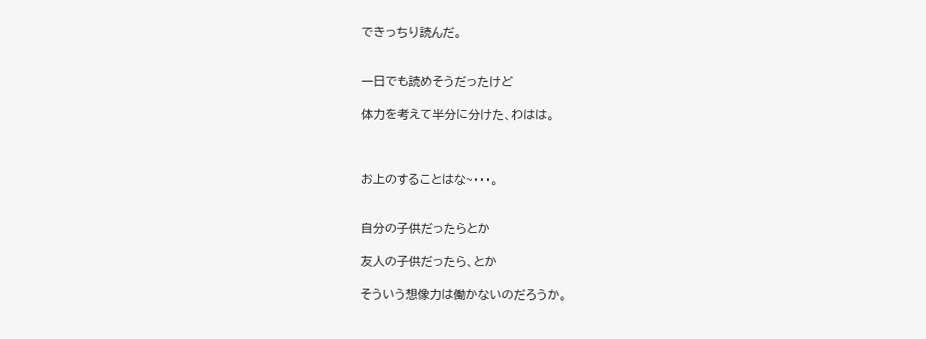できっちり読んだ。


一日でも読めそうだったけど

体力を考えて半分に分けた、わはは。



お上のすることはな~・・・。


自分の子供だったらとか

友人の子供だったら、とか

そういう想像力は働かないのだろうか。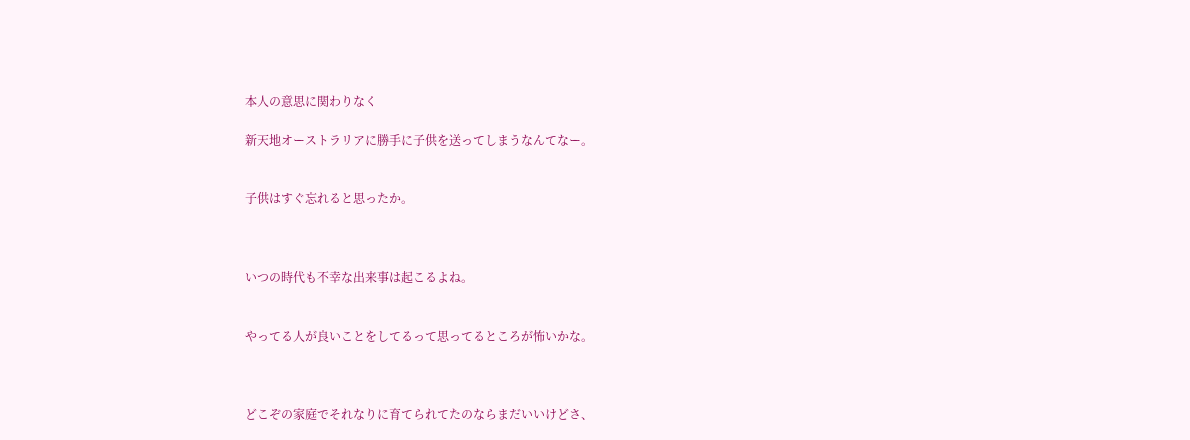本人の意思に関わりなく

新天地オーストラリアに勝手に子供を送ってしまうなんてなー。


子供はすぐ忘れると思ったか。



いつの時代も不幸な出来事は起こるよね。


やってる人が良いことをしてるって思ってるところが怖いかな。



どこぞの家庭でそれなりに育てられてたのならまだいいけどさ、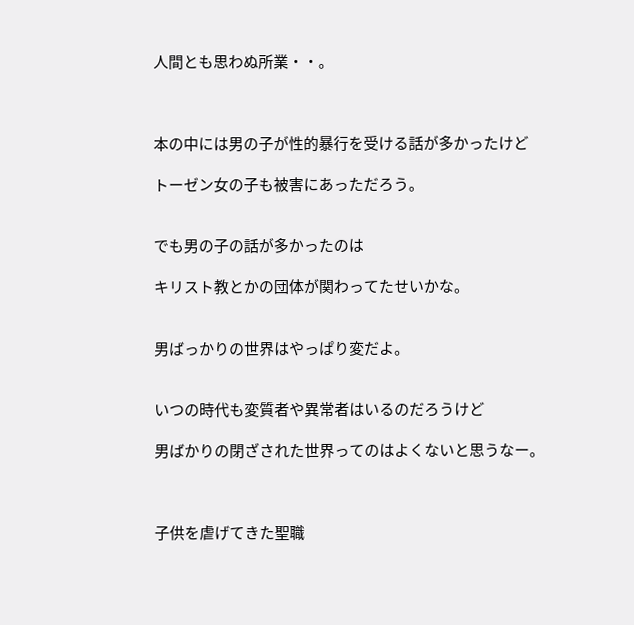人間とも思わぬ所業・・。



本の中には男の子が性的暴行を受ける話が多かったけど

トーゼン女の子も被害にあっただろう。


でも男の子の話が多かったのは

キリスト教とかの団体が関わってたせいかな。


男ばっかりの世界はやっぱり変だよ。


いつの時代も変質者や異常者はいるのだろうけど

男ばかりの閉ざされた世界ってのはよくないと思うなー。



子供を虐げてきた聖職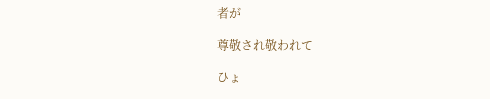者が

尊敬され敬われて

ひょ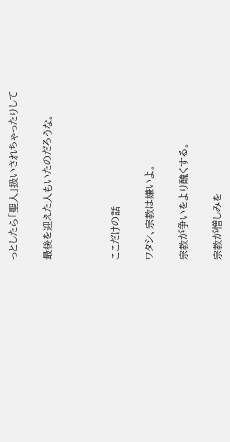っとしたら「聖人」扱いされちゃったりして

最後を迎えた人もいたのだろうな。



ここだけの話

ワタシ、宗教は嫌いよ。

宗教が争いをより醜くする。

宗教が憎しみを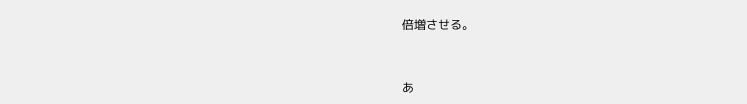倍増させる。


あ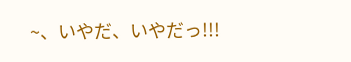~、いやだ、いやだっ!!!